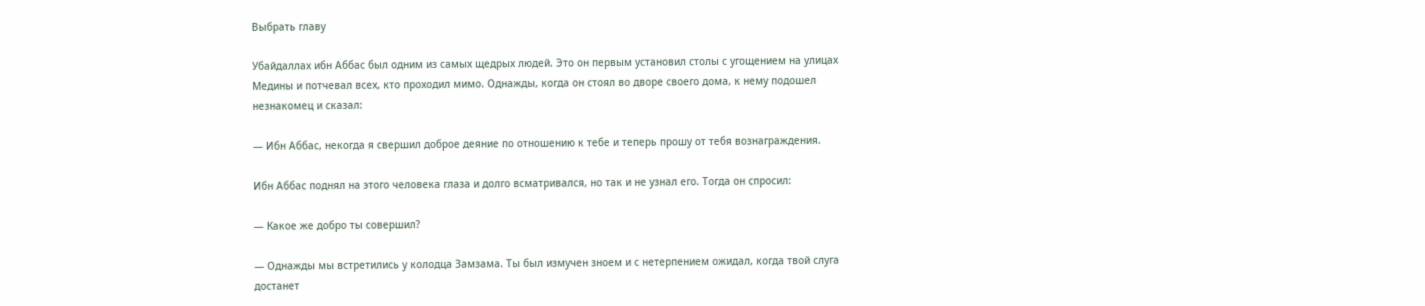Выбрать главу

Убайдаллах ибн Аббас был одним из самых щедрых людей. Это он первым установил столы с угощением на улицах Медины и потчевал всех, кто проходил мимо. Однажды, когда он стоял во дворе своего дома, к нему подошел незнакомец и сказал:

— Ибн Аббас, некогда я свершил доброе деяние по отношению к тебе и теперь прошу от тебя вознаграждения.

Ибн Аббас поднял на этого человека глаза и долго всматривался, но так и не узнал его. Тогда он спросил:

— Какое же добро ты совершил?

— Однажды мы встретились у колодца Замзама. Ты был измучен зноем и с нетерпением ожидал, когда твой слуга достанет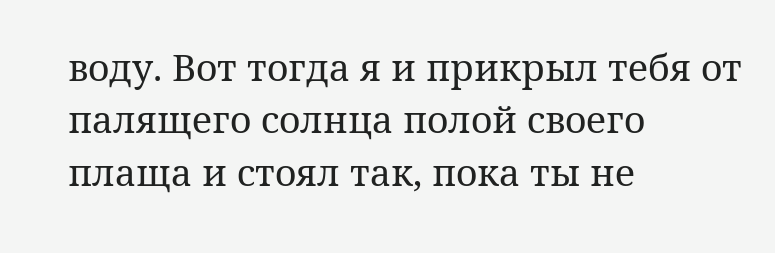воду. Вот тогда я и прикрыл тебя от палящего солнца полой своего плаща и стоял так, пока ты не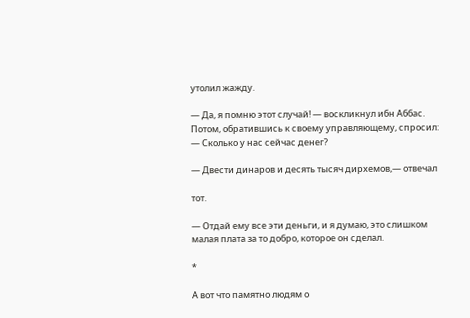утолил жажду.

— Да, я помню этот случай! — воскликнул ибн Аббас. Потом, обратившись к своему управляющему, спросил: — Сколько у нас сейчас денег?

— Двести динаров и десять тысяч дирхемов,— отвечал

тот.

— Отдай ему все эти деньги, и я думаю, это слишком малая плата за то добро, которое он сделал.

*

А вот что памятно людям о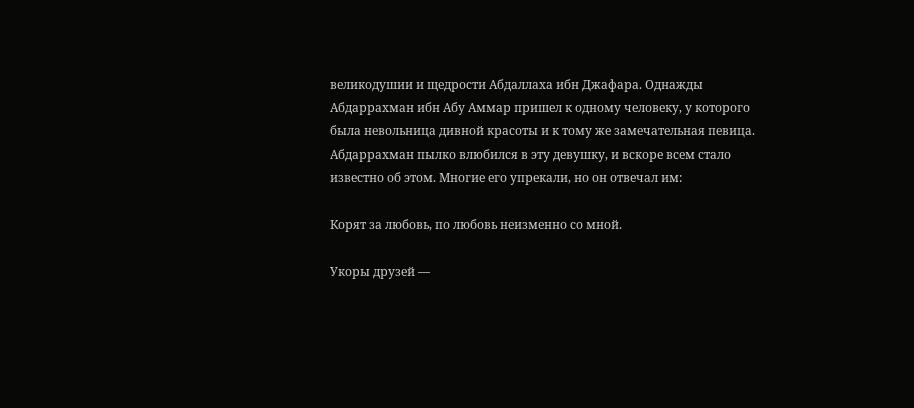великодушии и щедрости Абдаллаха ибн Джафара. Однажды Абдаррахман ибн Абу Аммар пришел к одному человеку, у которого была невольница дивной красоты и к тому же замечательная певица. Абдаррахман пылко влюбился в эту девушку, и вскоре всем стало известно об этом. Многие его упрекали, но он отвечал им:

Корят за любовь, по любовь неизменно со мной.

Укоры друзей —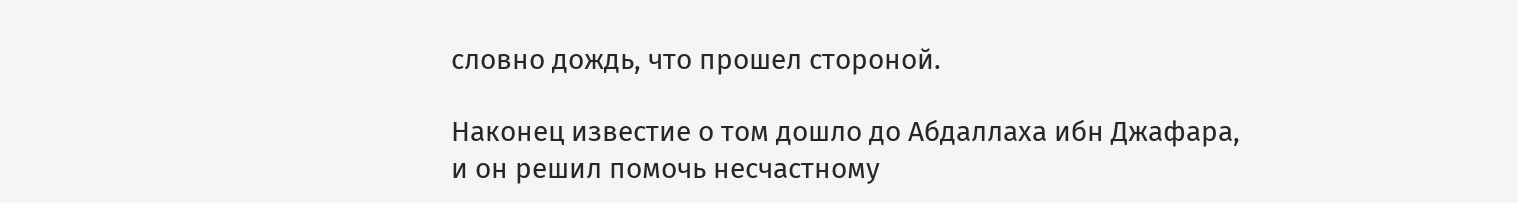словно дождь, что прошел стороной.

Наконец известие о том дошло до Абдаллаха ибн Джафара, и он решил помочь несчастному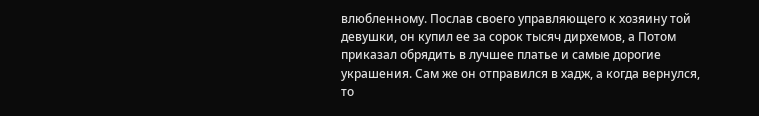влюбленному. Послав своего управляющего к хозяину той девушки, он купил ее за сорок тысяч дирхемов, а Потом приказал обрядить в лучшее платье и самые дорогие украшения. Сам же он отправился в хадж, а когда вернулся, то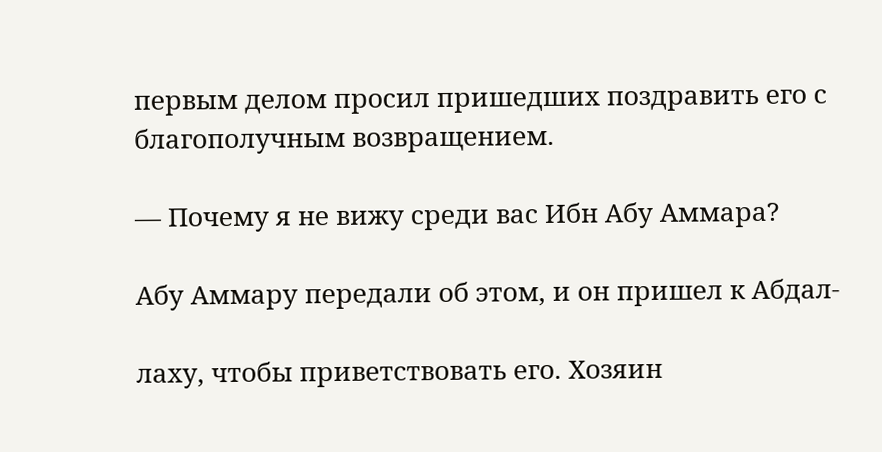первым делом просил пришедших поздравить его с благополучным возвращением.

— Почему я не вижу среди вас Ибн Абу Аммара?

Абу Аммару передали об этом, и он пришел к Абдал-

лаху, чтобы приветствовать его. Хозяин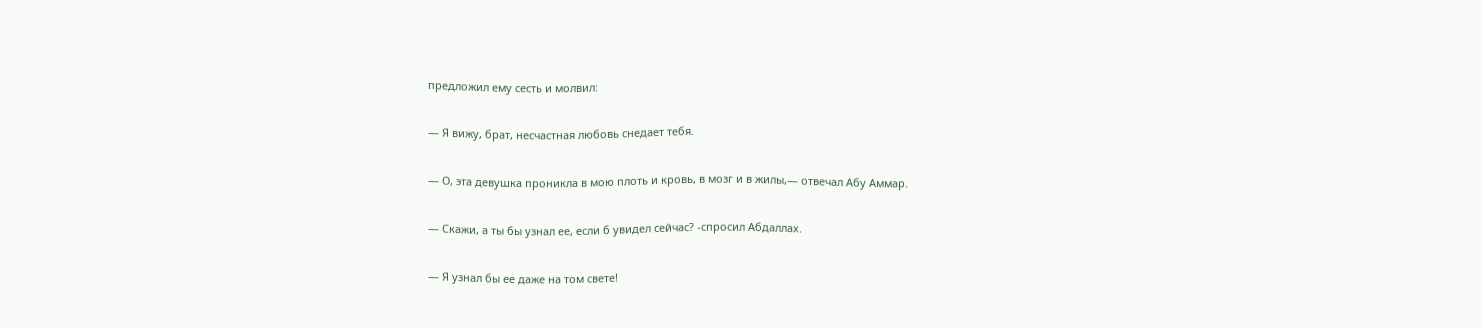предложил ему сесть и молвил:

— Я вижу, брат, несчастная любовь снедает тебя.

— О, эта девушка проникла в мою плоть и кровь, в мозг и в жилы,— отвечал Абу Аммар.

— Скажи, а ты бы узнал ее, если б увидел сейчас? -спросил Абдаллах.

— Я узнал бы ее даже на том свете!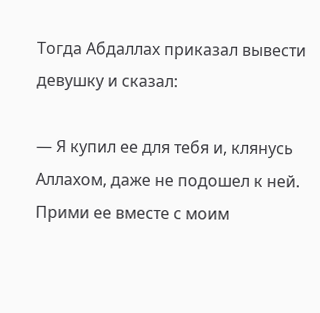Тогда Абдаллах приказал вывести девушку и сказал:

— Я купил ее для тебя и, клянусь Аллахом, даже не подошел к ней. Прими ее вместе с моим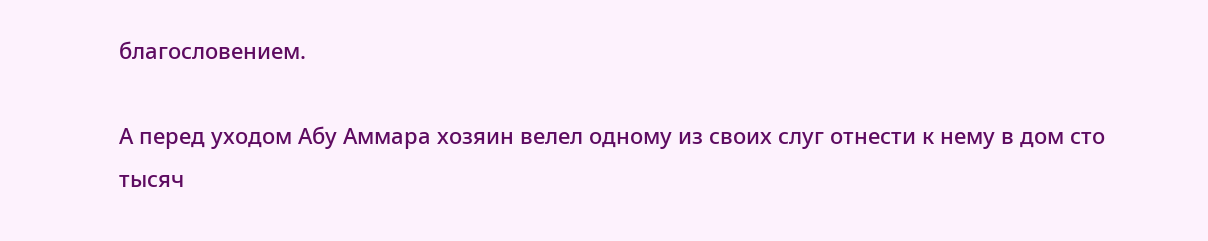благословением.

А перед уходом Абу Аммара хозяин велел одному из своих слуг отнести к нему в дом сто тысяч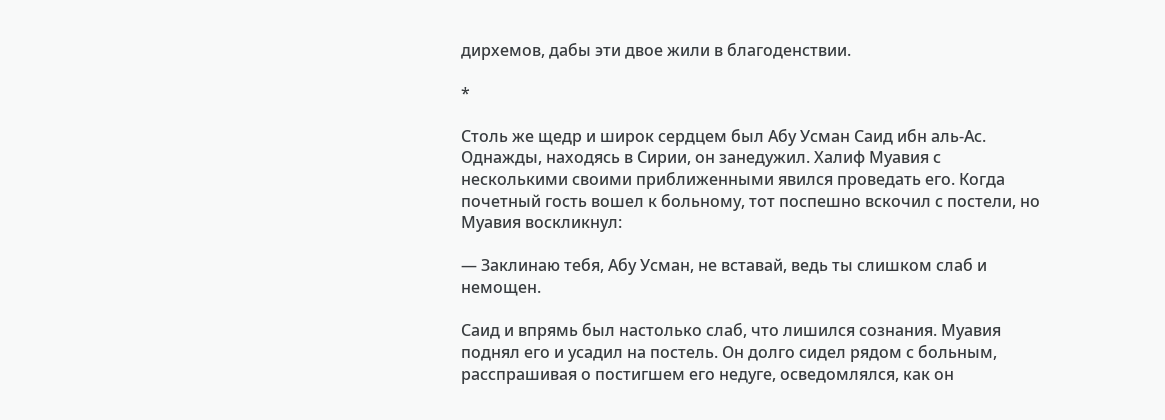дирхемов, дабы эти двое жили в благоденствии.

*

Столь же щедр и широк сердцем был Абу Усман Саид ибн аль-Ас. Однажды, находясь в Сирии, он занедужил. Халиф Муавия с несколькими своими приближенными явился проведать его. Когда почетный гость вошел к больному, тот поспешно вскочил с постели, но Муавия воскликнул:

— Заклинаю тебя, Абу Усман, не вставай, ведь ты слишком слаб и немощен.

Саид и впрямь был настолько слаб, что лишился сознания. Муавия поднял его и усадил на постель. Он долго сидел рядом с больным, расспрашивая о постигшем его недуге, осведомлялся, как он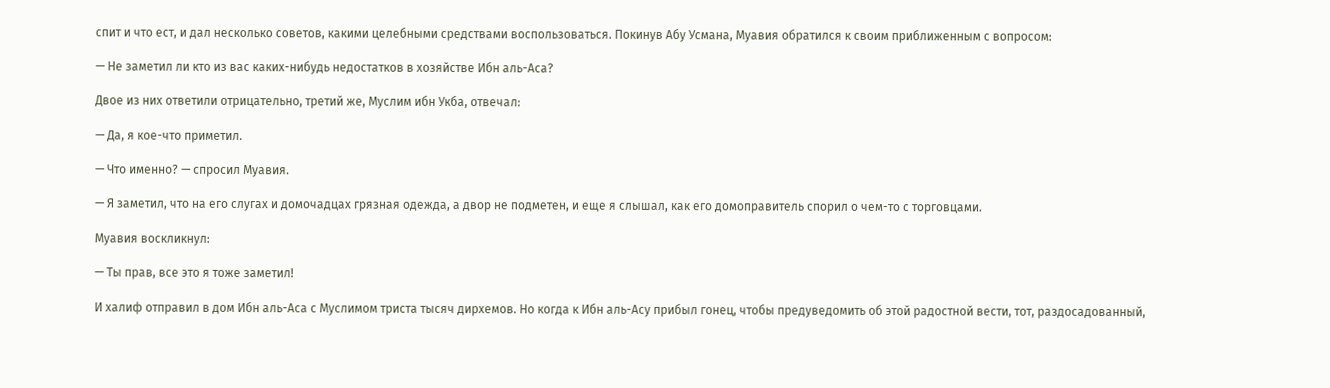спит и что ест, и дал несколько советов, какими целебными средствами воспользоваться. Покинув Абу Усмана, Муавия обратился к своим приближенным с вопросом:

— Не заметил ли кто из вас каких-нибудь недостатков в хозяйстве Ибн аль-Аса?

Двое из них ответили отрицательно, третий же, Муслим ибн Укба, отвечал:

— Да, я кое-что приметил.

— Что именно? — спросил Муавия.

— Я заметил, что на его слугах и домочадцах грязная одежда, а двор не подметен, и еще я слышал, как его домоправитель спорил о чем-то с торговцами.

Муавия воскликнул:

— Ты прав, все это я тоже заметил!

И халиф отправил в дом Ибн аль-Аса с Муслимом триста тысяч дирхемов. Но когда к Ибн аль-Асу прибыл гонец, чтобы предуведомить об этой радостной вести, тот, раздосадованный,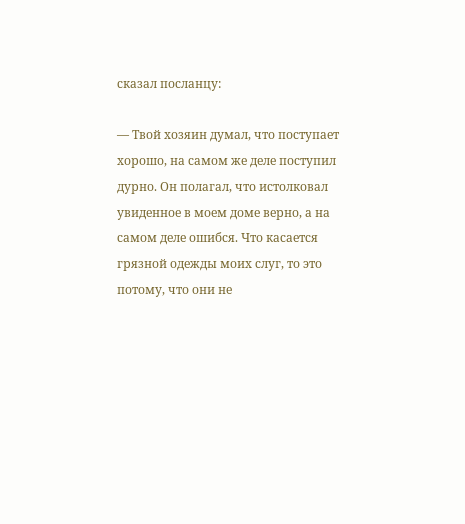сказал посланцу:

— Твой хозяин думал, что поступает хорошо, на самом же деле поступил дурно. Он полагал, что истолковал увиденное в моем доме верно, а на самом деле ошибся. Что касается грязной одежды моих слуг, то это потому, что они не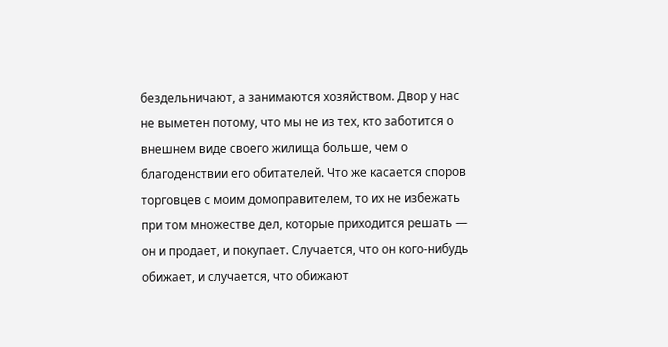бездельничают, а занимаются хозяйством. Двор у нас не выметен потому, что мы не из тех, кто заботится о внешнем виде своего жилища больше, чем о благоденствии его обитателей. Что же касается споров торговцев с моим домоправителем, то их не избежать при том множестве дел, которые приходится решать — он и продает, и покупает. Случается, что он кого-нибудь обижает, и случается, что обижают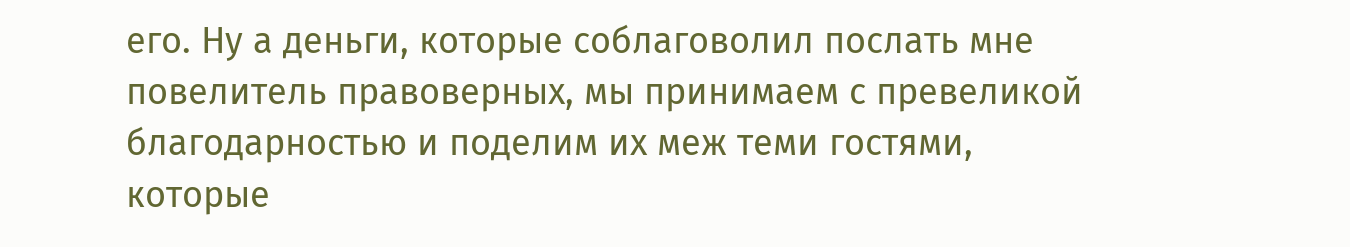его. Ну а деньги, которые соблаговолил послать мне повелитель правоверных, мы принимаем с превеликой благодарностью и поделим их меж теми гостями, которые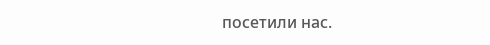посетили нас.